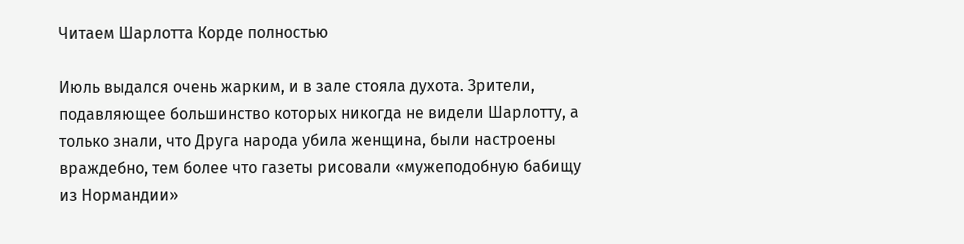Читаем Шарлотта Корде полностью

Июль выдался очень жарким, и в зале стояла духота. Зрители, подавляющее большинство которых никогда не видели Шарлотту, а только знали, что Друга народа убила женщина, были настроены враждебно, тем более что газеты рисовали «мужеподобную бабищу из Нормандии»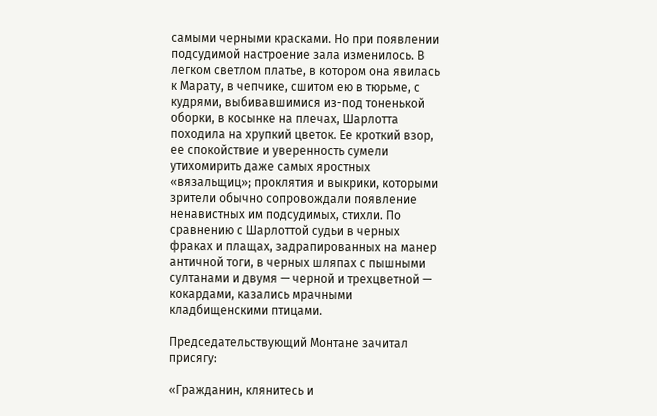самыми черными красками. Но при появлении подсудимой настроение зала изменилось. В легком светлом платье, в котором она явилась к Марату, в чепчике, сшитом ею в тюрьме, с кудрями, выбивавшимися из-под тоненькой оборки, в косынке на плечах, Шарлотта походила на хрупкий цветок. Ее кроткий взор, ее спокойствие и уверенность сумели утихомирить даже самых яростных «вязальщиц»; проклятия и выкрики, которыми зрители обычно сопровождали появление ненавистных им подсудимых, стихли. По сравнению с Шарлоттой судьи в черных фраках и плащах, задрапированных на манер античной тоги, в черных шляпах с пышными султанами и двумя — черной и трехцветной — кокардами, казались мрачными кладбищенскими птицами.

Председательствующий Монтане зачитал присягу:

«Гражданин, клянитесь и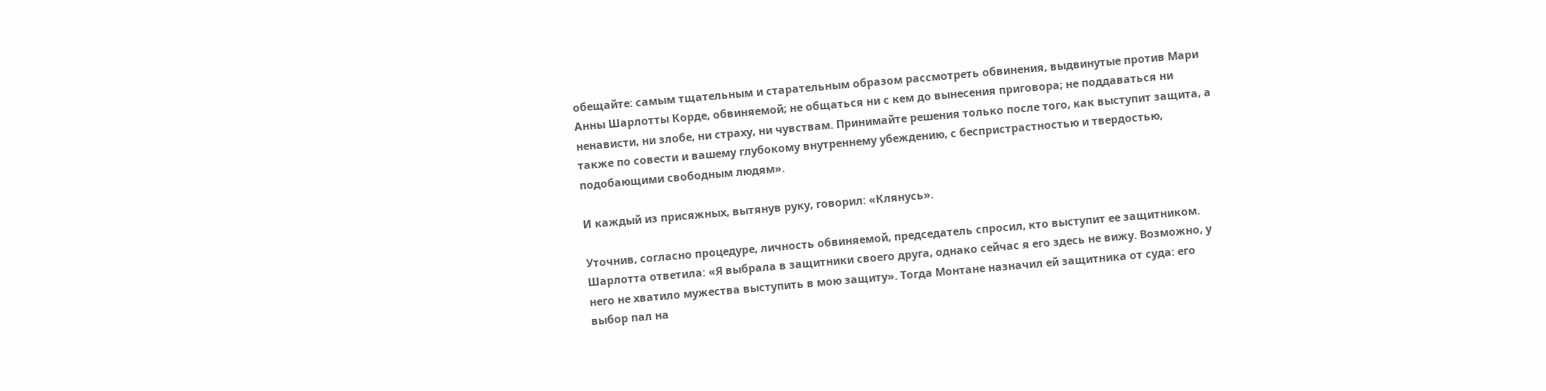обещайте: самым тщательным и старательным образом рассмотреть обвинения, выдвинутые против Мари Анны Шарлотты Корде, обвиняемой; не общаться ни с кем до вынесения приговора; не поддаваться ни ненависти, ни злобе, ни страху, ни чувствам. Принимайте решения только после того, как выступит защита, а также по совести и вашему глубокому внутреннему убеждению, с беспристрастностью и твердостью, подобающими свободным людям».

И каждый из присяжных, вытянув руку, говорил: «Клянусь».

Уточнив, согласно процедуре, личность обвиняемой, председатель спросил, кто выступит ее защитником. Шарлотта ответила: «Я выбрала в защитники своего друга, однако сейчас я его здесь не вижу. Возможно, у него не хватило мужества выступить в мою защиту». Тогда Монтане назначил ей защитника от суда: его выбор пал на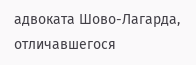адвоката Шово-Лагарда, отличавшегося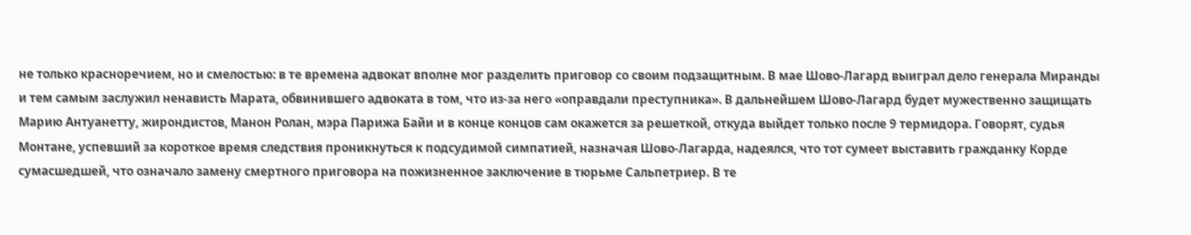не только красноречием, но и смелостью: в те времена адвокат вполне мог разделить приговор со своим подзащитным. В мае Шово-Лагард выиграл дело генерала Миранды и тем самым заслужил ненависть Марата, обвинившего адвоката в том, что из-за него «оправдали преступника». В дальнейшем Шово-Лагард будет мужественно защищать Марию Антуанетту, жирондистов, Манон Ролан, мэра Парижа Байи и в конце концов сам окажется за решеткой, откуда выйдет только после 9 термидора. Говорят, судья Монтане, успевший за короткое время следствия проникнуться к подсудимой симпатией, назначая Шово-Лагарда, надеялся, что тот сумеет выставить гражданку Корде сумасшедшей, что означало замену смертного приговора на пожизненное заключение в тюрьме Сальпетриер. В те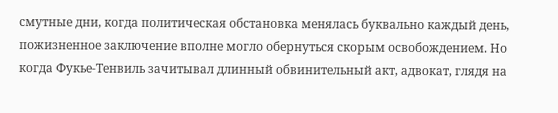смутные дни, когда политическая обстановка менялась буквально каждый день, пожизненное заключение вполне могло обернуться скорым освобождением. Но когда Фукье-Тенвиль зачитывал длинный обвинительный акт, адвокат, глядя на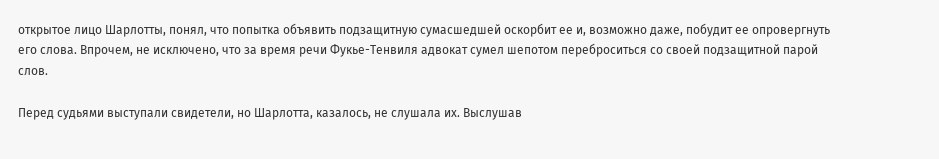открытое лицо Шарлотты, понял, что попытка объявить подзащитную сумасшедшей оскорбит ее и, возможно даже, побудит ее опровергнуть его слова. Впрочем, не исключено, что за время речи Фукье-Тенвиля адвокат сумел шепотом переброситься со своей подзащитной парой слов.

Перед судьями выступали свидетели, но Шарлотта, казалось, не слушала их. Выслушав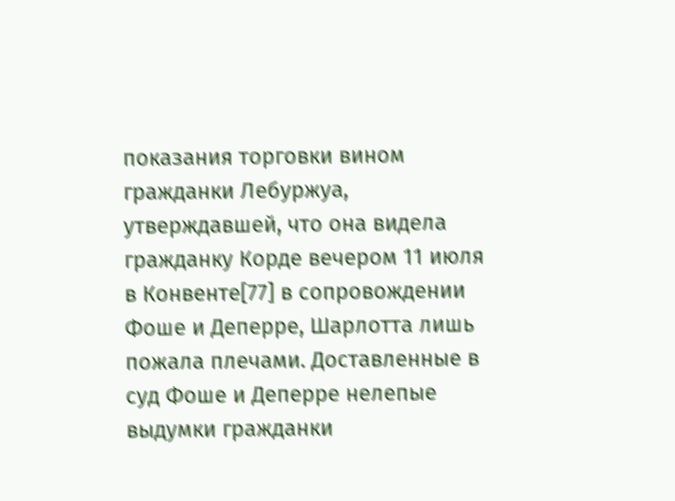показания торговки вином гражданки Лебуржуа, утверждавшей, что она видела гражданку Корде вечером 11 июля в Конвенте[77] в сопровождении Фоше и Деперре, Шарлотта лишь пожала плечами. Доставленные в суд Фоше и Деперре нелепые выдумки гражданки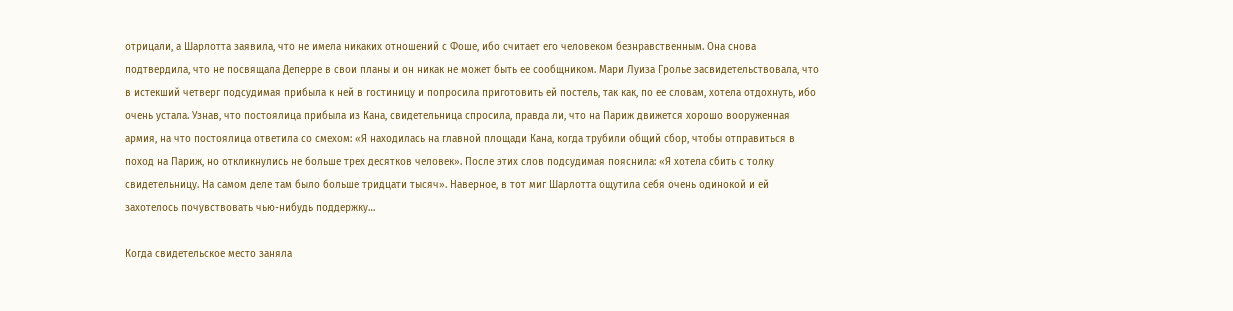отрицали, а Шарлотта заявила, что не имела никаких отношений с Фоше, ибо считает его человеком безнравственным. Она снова подтвердила, что не посвящала Деперре в свои планы и он никак не может быть ее сообщником. Мари Луиза Гролье засвидетельствовала, что в истекший четверг подсудимая прибыла к ней в гостиницу и попросила приготовить ей постель, так как, по ее словам, хотела отдохнуть, ибо очень устала. Узнав, что постоялица прибыла из Кана, свидетельница спросила, правда ли, что на Париж движется хорошо вооруженная армия, на что постоялица ответила со смехом: «Я находилась на главной площади Кана, когда трубили общий сбор, чтобы отправиться в поход на Париж, но откликнулись не больше трех десятков человек». После этих слов подсудимая пояснила: «Я хотела сбить с толку свидетельницу. На самом деле там было больше тридцати тысяч». Наверное, в тот миг Шарлотта ощутила себя очень одинокой и ей захотелось почувствовать чью-нибудь поддержку…

Когда свидетельское место заняла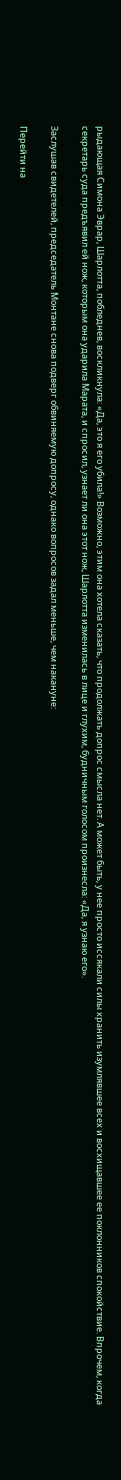рыдающая Симона Эврар, Шарлотта, побледнев, воскликнула: «Да, это я его убила!» Возможно, этим она хотела сказать, что продолжать допрос смысла нет. А может быть, у нее просто иссякали силы хранить изумлявшее всех и восхищавшее ее поклонников спокойствие. Впрочем, когда секретарь суда предъявил ей нож, которым она ударила Марата, и спросил, узнает ли она этот нож, Шарлотта изменилась в лице и глухим, будничным голосом произнесла: «Да, я узнаю его».

Заслушав свидетелей, председатель Монтане снова подверг обвиняемую допросу, однако вопросов задал меньше, чем накануне:

Перейти на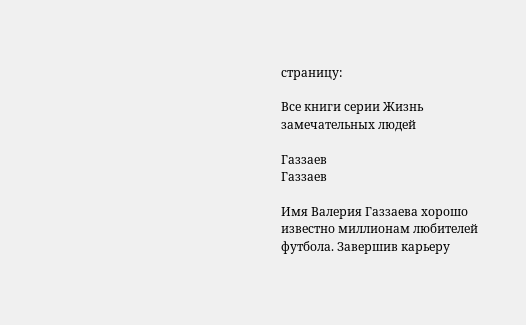страницу:

Все книги серии Жизнь замечательных людей

Газзаев
Газзаев

Имя Валерия Газзаева хорошо известно миллионам любителей футбола. Завершив карьеру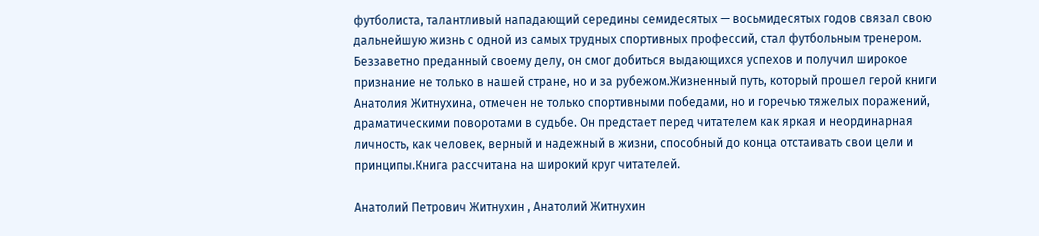футболиста, талантливый нападающий середины семидесятых — восьмидесятых годов связал свою дальнейшую жизнь с одной из самых трудных спортивных профессий, стал футбольным тренером. Беззаветно преданный своему делу, он смог добиться выдающихся успехов и получил широкое признание не только в нашей стране, но и за рубежом.Жизненный путь, который прошел герой книги Анатолия Житнухина, отмечен не только спортивными победами, но и горечью тяжелых поражений, драматическими поворотами в судьбе. Он предстает перед читателем как яркая и неординарная личность, как человек, верный и надежный в жизни, способный до конца отстаивать свои цели и принципы.Книга рассчитана на широкий круг читателей.

Анатолий Петрович Житнухин , Анатолий Житнухин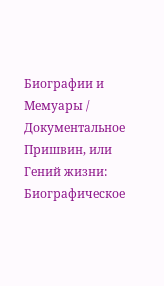Биографии и Мемуары / Документальное
Пришвин, или Гений жизни: Биографическое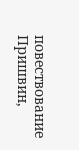повествование
Пришвин,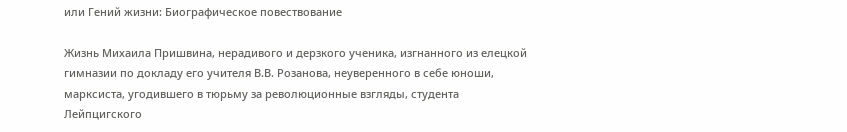или Гений жизни: Биографическое повествование

Жизнь Михаила Пришвина, нерадивого и дерзкого ученика, изгнанного из елецкой гимназии по докладу его учителя В.В. Розанова, неуверенного в себе юноши, марксиста, угодившего в тюрьму за революционные взгляды, студента Лейпцигского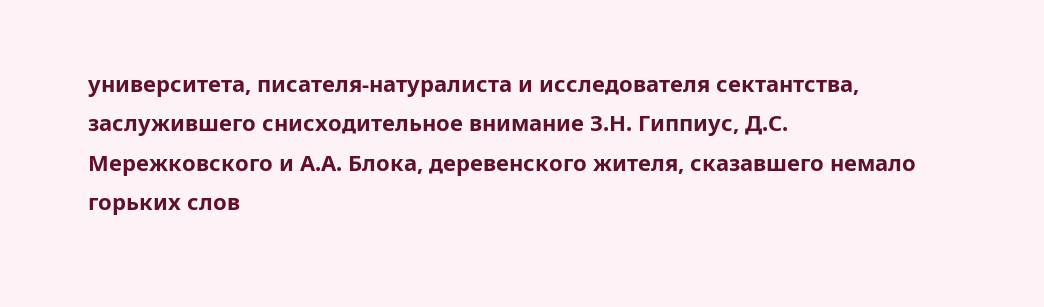университета, писателя-натуралиста и исследователя сектантства, заслужившего снисходительное внимание З.Н. Гиппиус, Д.С. Мережковского и А.А. Блока, деревенского жителя, сказавшего немало горьких слов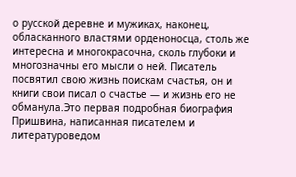о русской деревне и мужиках, наконец, обласканного властями орденоносца, столь же интересна и многокрасочна, сколь глубоки и многозначны его мысли о ней. Писатель посвятил свою жизнь поискам счастья, он и книги свои писал о счастье — и жизнь его не обманула.Это первая подробная биография Пришвина, написанная писателем и литературоведом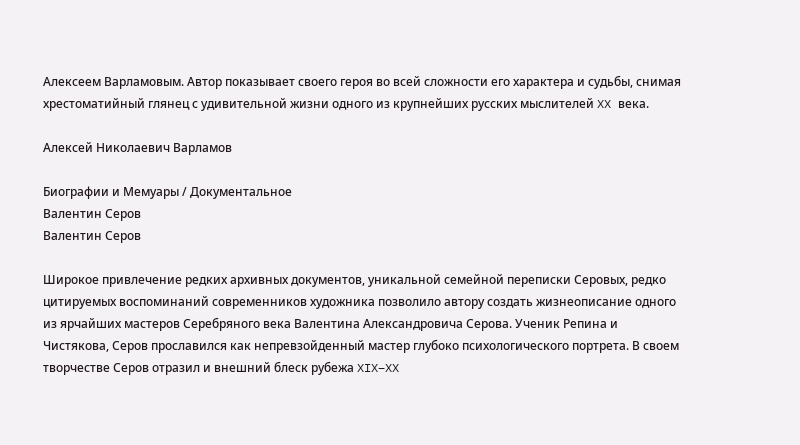Алексеем Варламовым. Автор показывает своего героя во всей сложности его характера и судьбы, снимая хрестоматийный глянец с удивительной жизни одного из крупнейших русских мыслителей XX века.

Алексей Николаевич Варламов

Биографии и Мемуары / Документальное
Валентин Серов
Валентин Серов

Широкое привлечение редких архивных документов, уникальной семейной переписки Серовых, редко цитируемых воспоминаний современников художника позволило автору создать жизнеописание одного из ярчайших мастеров Серебряного века Валентина Александровича Серова. Ученик Репина и Чистякова, Серов прославился как непревзойденный мастер глубоко психологического портрета. В своем творчестве Серов отразил и внешний блеск рубежа XIX–XX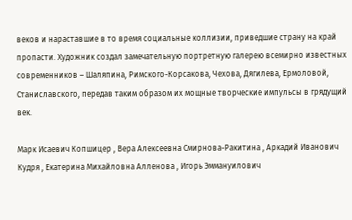веков и нараставшие в то время социальные коллизии, приведшие страну на край пропасти. Художник создал замечательную портретную галерею всемирно известных современников – Шаляпина, Римского-Корсакова, Чехова, Дягилева, Ермоловой, Станиславского, передав таким образом их мощные творческие импульсы в грядущий век.

Марк Исаевич Копшицер , Вера Алексеевна Смирнова-Ракитина , Аркадий Иванович Кудря , Екатерина Михайловна Алленова , Игорь Эммануилович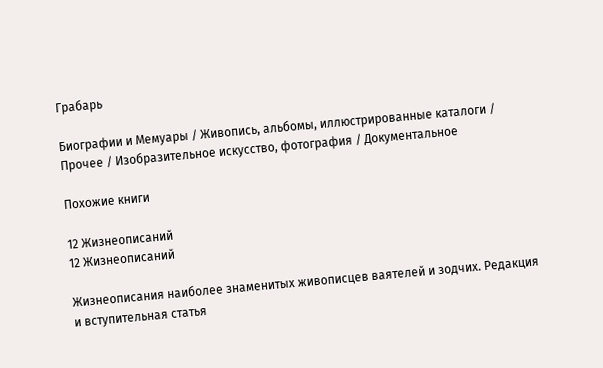Грабарь

Биографии и Мемуары / Живопись, альбомы, иллюстрированные каталоги / Прочее / Изобразительное искусство, фотография / Документальное

Похожие книги

12 Жизнеописаний
12 Жизнеописаний

Жизнеописания наиболее знаменитых живописцев ваятелей и зодчих. Редакция и вступительная статья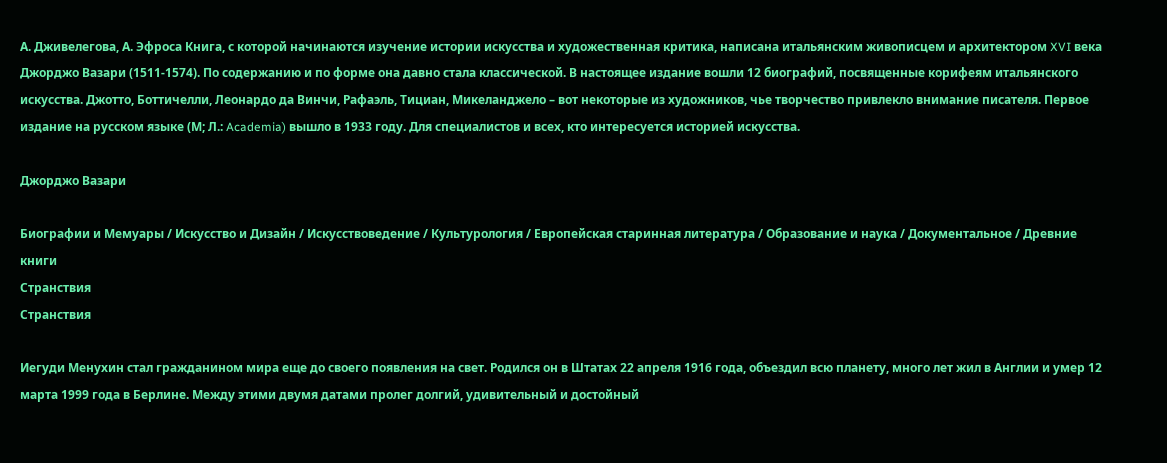А. Дживелегова, А. Эфроса Книга, с которой начинаются изучение истории искусства и художественная критика, написана итальянским живописцем и архитектором XVI века Джорджо Вазари (1511-1574). По содержанию и по форме она давно стала классической. В настоящее издание вошли 12 биографий, посвященные корифеям итальянского искусства. Джотто, Боттичелли, Леонардо да Винчи, Рафаэль, Тициан, Микеланджело – вот некоторые из художников, чье творчество привлекло внимание писателя. Первое издание на русском языке (М; Л.: Academia) вышло в 1933 году. Для специалистов и всех, кто интересуется историей искусства.

Джорджо Вазари

Биографии и Мемуары / Искусство и Дизайн / Искусствоведение / Культурология / Европейская старинная литература / Образование и наука / Документальное / Древние книги
Странствия
Странствия

Иегуди Менухин стал гражданином мира еще до своего появления на свет. Родился он в Штатах 22 апреля 1916 года, объездил всю планету, много лет жил в Англии и умер 12 марта 1999 года в Берлине. Между этими двумя датами пролег долгий, удивительный и достойный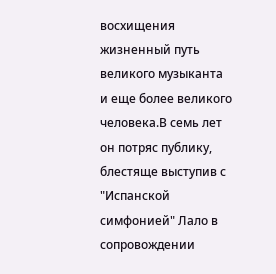восхищения жизненный путь великого музыканта и еще более великого человека.В семь лет он потряс публику, блестяще выступив с "Испанской симфонией" Лало в сопровождении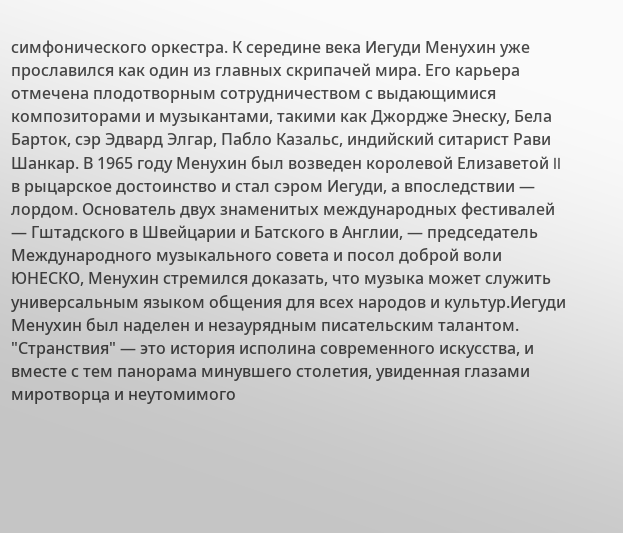симфонического оркестра. К середине века Иегуди Менухин уже прославился как один из главных скрипачей мира. Его карьера отмечена плодотворным сотрудничеством с выдающимися композиторами и музыкантами, такими как Джордже Энеску, Бела Барток, сэр Эдвард Элгар, Пабло Казальс, индийский ситарист Рави Шанкар. В 1965 году Менухин был возведен королевой Елизаветой II в рыцарское достоинство и стал сэром Иегуди, а впоследствии — лордом. Основатель двух знаменитых международных фестивалей — Гштадского в Швейцарии и Батского в Англии, — председатель Международного музыкального совета и посол доброй воли ЮНЕСКО, Менухин стремился доказать, что музыка может служить универсальным языком общения для всех народов и культур.Иегуди Менухин был наделен и незаурядным писательским талантом. "Странствия" — это история исполина современного искусства, и вместе с тем панорама минувшего столетия, увиденная глазами миротворца и неутомимого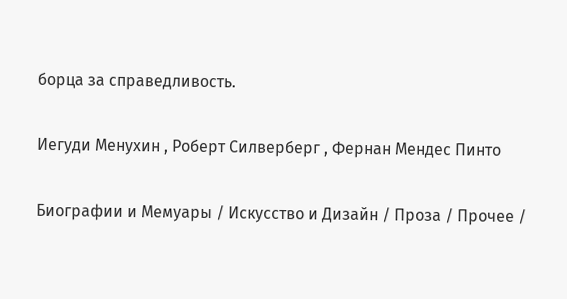борца за справедливость.

Иегуди Менухин , Роберт Силверберг , Фернан Мендес Пинто

Биографии и Мемуары / Искусство и Дизайн / Проза / Прочее /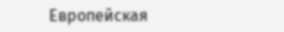Европейская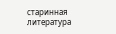старинная литература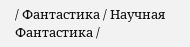/ Фантастика / Научная Фантастика /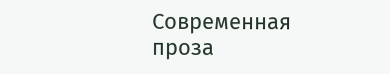Современная проза